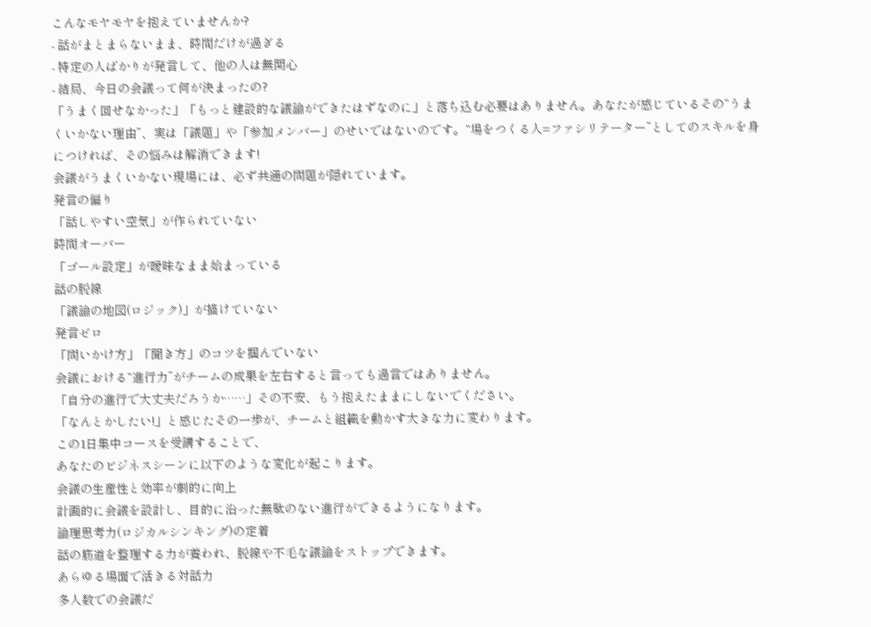こんなモヤモヤを抱えていませんか?
- 話がまとまらないまま、時間だけが過ぎる
- 特定の人ばかりが発言して、他の人は無関心
- 結局、今日の会議って何が決まったの?
「うまく回せなかった」「もっと建設的な議論ができたはずなのに」と落ち込む必要はありません。あなたが感じているその“うまくいかない理由”、実は「議題」や「参加メンバー」のせいではないのです。“場をつくる人=ファシリテーター”としてのスキルを身につければ、その悩みは解消できます!
会議がうまくいかない現場には、必ず共通の問題が隠れています。
発言の偏り
「話しやすい空気」が作られていない
時間オーバー
「ゴール設定」が曖昧なまま始まっている
話の脱線
「議論の地図(ロジック)」が描けていない
発言ゼロ
「問いかけ方」「聞き方」のコツを掴んでいない
会議における“進行力”がチームの成果を左右すると言っても過言ではありません。
「自分の進行で大丈夫だろうか……」その不安、もう抱えたままにしないでください。
「なんとかしたい!」と感じたその一歩が、チームと組織を動かす大きな力に変わります。
この1日集中コースを受講することで、
あなたのビジネスシーンに以下のような変化が起こります。
会議の生産性と効率が劇的に向上
計画的に会議を設計し、目的に沿った無駄のない進行ができるようになります。
論理思考力(ロジカルシンキング)の定着
話の筋道を整理する力が養われ、脱線や不毛な議論をストップできます。
あらゆる場面で活きる対話力
多人数での会議だ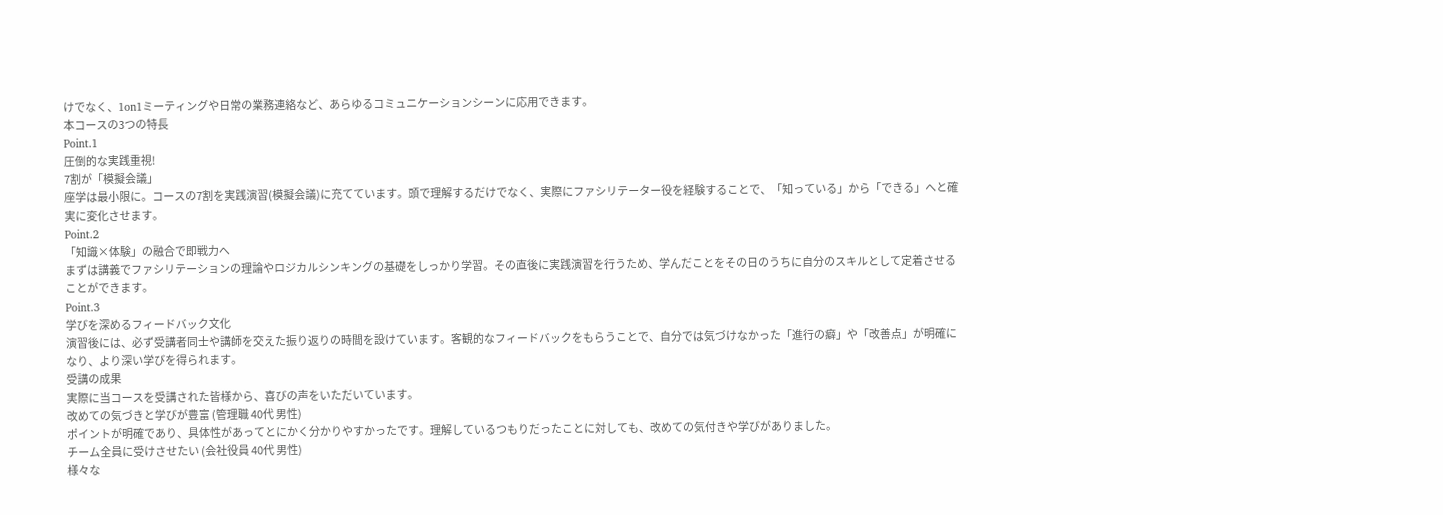けでなく、1on1ミーティングや日常の業務連絡など、あらゆるコミュニケーションシーンに応用できます。
本コースの3つの特長
Point.1
圧倒的な実践重視!
7割が「模擬会議」
座学は最小限に。コースの7割を実践演習(模擬会議)に充てています。頭で理解するだけでなく、実際にファシリテーター役を経験することで、「知っている」から「できる」へと確実に変化させます。
Point.2
「知識×体験」の融合で即戦力へ
まずは講義でファシリテーションの理論やロジカルシンキングの基礎をしっかり学習。その直後に実践演習を行うため、学んだことをその日のうちに自分のスキルとして定着させることができます。
Point.3
学びを深めるフィードバック文化
演習後には、必ず受講者同士や講師を交えた振り返りの時間を設けています。客観的なフィードバックをもらうことで、自分では気づけなかった「進行の癖」や「改善点」が明確になり、より深い学びを得られます。
受講の成果
実際に当コースを受講された皆様から、喜びの声をいただいています。
改めての気づきと学びが豊富 (管理職 40代 男性)
ポイントが明確であり、具体性があってとにかく分かりやすかったです。理解しているつもりだったことに対しても、改めての気付きや学びがありました。
チーム全員に受けさせたい (会社役員 40代 男性)
様々な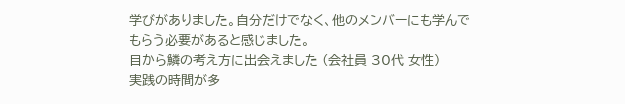学びがありました。自分だけでなく、他のメンバーにも学んでもらう必要があると感じました。
目から鱗の考え方に出会えました (会社員 30代 女性)
実践の時間が多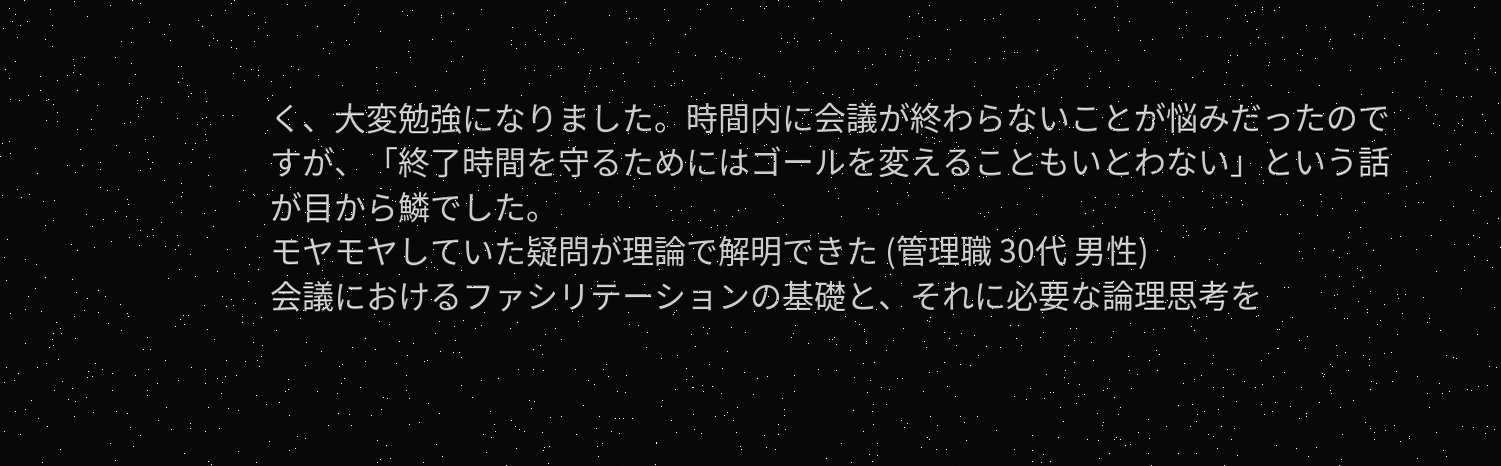く、大変勉強になりました。時間内に会議が終わらないことが悩みだったのですが、「終了時間を守るためにはゴールを変えることもいとわない」という話が目から鱗でした。
モヤモヤしていた疑問が理論で解明できた (管理職 30代 男性)
会議におけるファシリテーションの基礎と、それに必要な論理思考を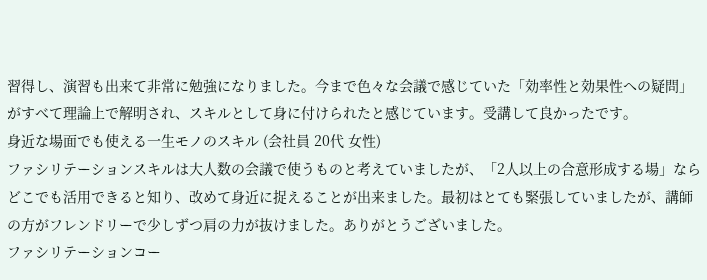習得し、演習も出来て非常に勉強になりました。今まで色々な会議で感じていた「効率性と効果性への疑問」がすべて理論上で解明され、スキルとして身に付けられたと感じています。受講して良かったです。
身近な場面でも使える一生モノのスキル (会社員 20代 女性)
ファシリテーションスキルは大人数の会議で使うものと考えていましたが、「2人以上の合意形成する場」ならどこでも活用できると知り、改めて身近に捉えることが出来ました。最初はとても緊張していましたが、講師の方がフレンドリーで少しずつ肩の力が抜けました。ありがとうございました。
ファシリテーションコー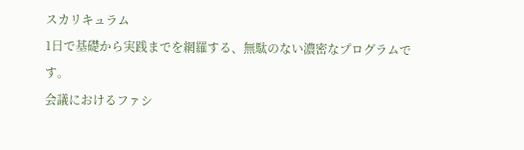スカリキュラム
1日で基礎から実践までを網羅する、無駄のない濃密なプログラムです。
会議におけるファシ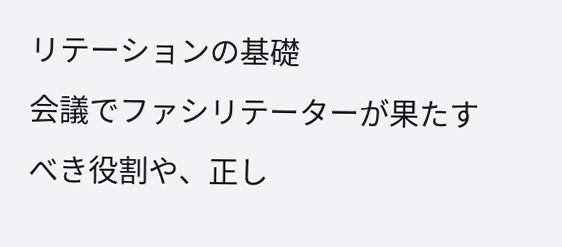リテーションの基礎
会議でファシリテーターが果たすべき役割や、正し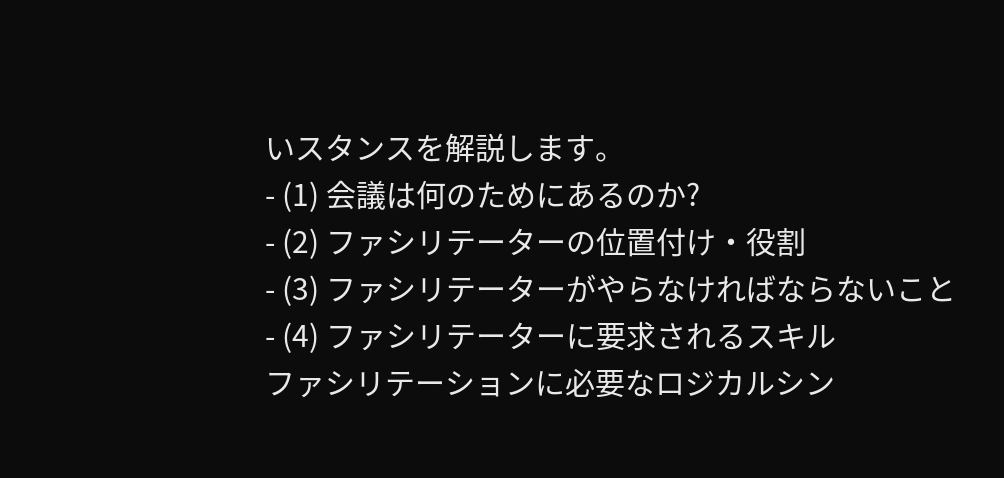いスタンスを解説します。
- (1) 会議は何のためにあるのか?
- (2) ファシリテーターの位置付け・役割
- (3) ファシリテーターがやらなければならないこと
- (4) ファシリテーターに要求されるスキル
ファシリテーションに必要なロジカルシン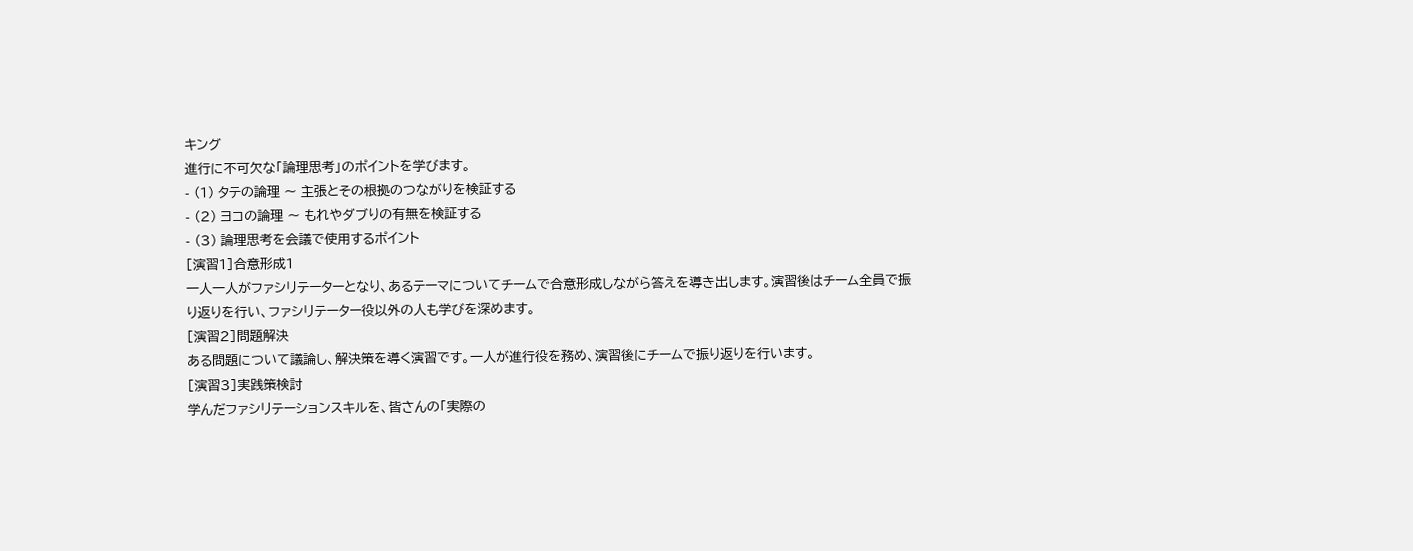キング
進行に不可欠な「論理思考」のポイントを学びます。
- (1) タテの論理 〜 主張とその根拠のつながりを検証する
- (2) ヨコの論理 〜 もれやダブりの有無を検証する
- (3) 論理思考を会議で使用するポイント
[演習1]合意形成1
一人一人がファシリテーターとなり、あるテーマについてチームで合意形成しながら答えを導き出します。演習後はチーム全員で振り返りを行い、ファシリテーター役以外の人も学びを深めます。
[演習2]問題解決
ある問題について議論し、解決策を導く演習です。一人が進行役を務め、演習後にチームで振り返りを行います。
[演習3]実践策検討
学んだファシリテーションスキルを、皆さんの「実際の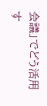会議」でどう活用す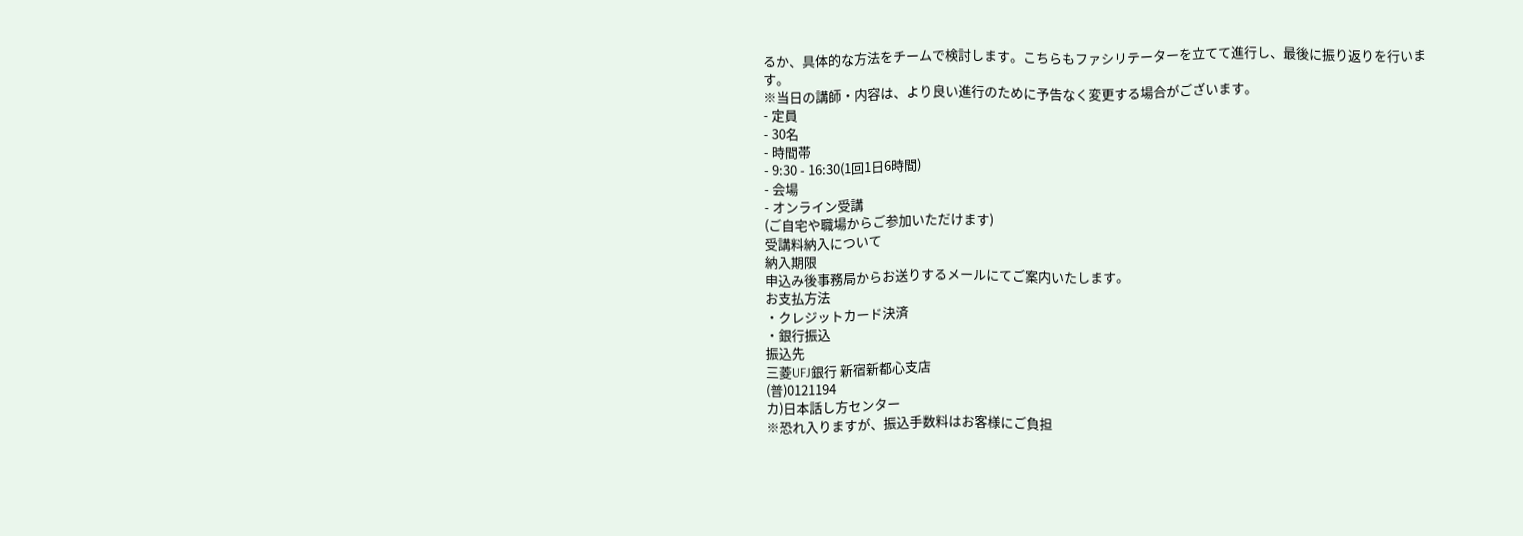るか、具体的な方法をチームで検討します。こちらもファシリテーターを立てて進行し、最後に振り返りを行います。
※当日の講師・内容は、より良い進行のために予告なく変更する場合がございます。
- 定員
- 30名
- 時間帯
- 9:30 - 16:30(1回1日6時間)
- 会場
- オンライン受講
(ご自宅や職場からご参加いただけます)
受講料納入について
納入期限
申込み後事務局からお送りするメールにてご案内いたします。
お支払方法
・クレジットカード決済
・銀行振込
振込先
三菱UFJ銀行 新宿新都心支店
(普)0121194
カ)日本話し方センター
※恐れ入りますが、振込手数料はお客様にご負担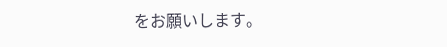をお願いします。